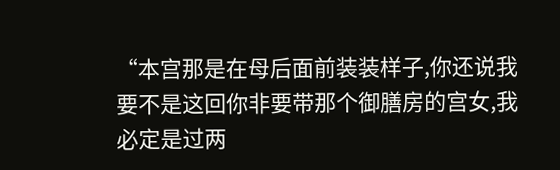“本宫那是在母后面前装装样子,你还说我要不是这回你非要带那个御膳房的宫女,我必定是过两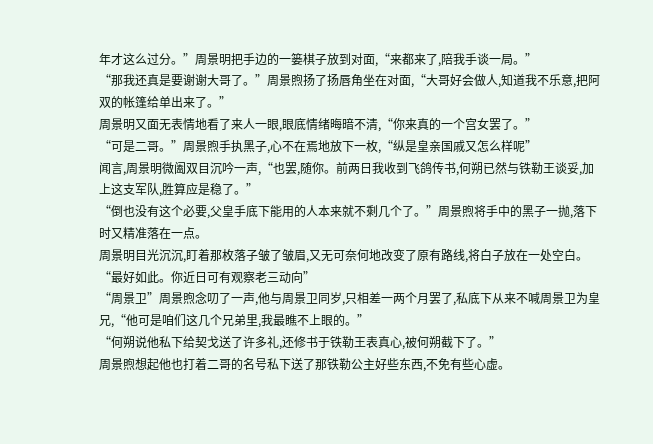年才这么过分。”周景明把手边的一篓棋子放到对面,“来都来了,陪我手谈一局。”
“那我还真是要谢谢大哥了。”周景煦扬了扬唇角坐在对面,“大哥好会做人,知道我不乐意,把阿双的帐篷给单出来了。”
周景明又面无表情地看了来人一眼,眼底情绪晦暗不清,“你来真的一个宫女罢了。”
“可是二哥。”周景煦手执黑子,心不在焉地放下一枚,“纵是皇亲国戚又怎么样呢”
闻言,周景明微阖双目沉吟一声,“也罢,随你。前两日我收到飞鸽传书,何朔已然与铁勒王谈妥,加上这支军队,胜算应是稳了。”
“倒也没有这个必要,父皇手底下能用的人本来就不剩几个了。”周景煦将手中的黑子一抛,落下时又精准落在一点。
周景明目光沉沉,盯着那枚落子皱了皱眉,又无可奈何地改变了原有路线,将白子放在一处空白。
“最好如此。你近日可有观察老三动向”
“周景卫”周景煦念叨了一声,他与周景卫同岁,只相差一两个月罢了,私底下从来不喊周景卫为皇兄,“他可是咱们这几个兄弟里,我最瞧不上眼的。”
“何朔说他私下给契戈送了许多礼,还修书于铁勒王表真心,被何朔截下了。”
周景煦想起他也打着二哥的名号私下送了那铁勒公主好些东西,不免有些心虚。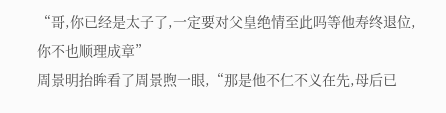“哥,你已经是太子了,一定要对父皇绝情至此吗等他寿终退位,你不也顺理成章”
周景明抬眸看了周景煦一眼,“那是他不仁不义在先,母后已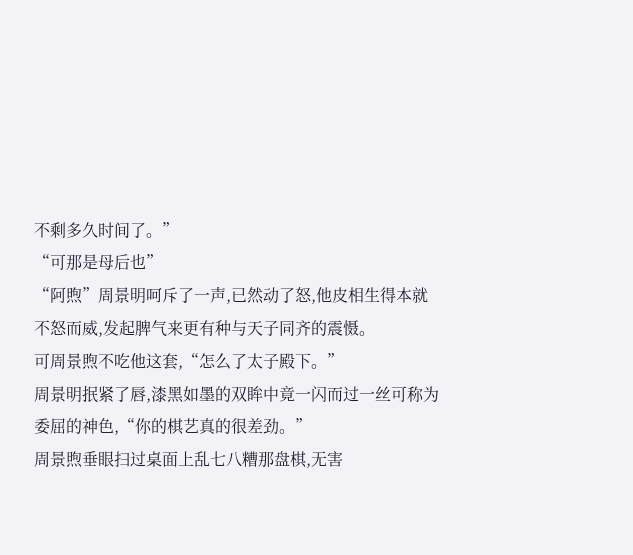不剩多久时间了。”
“可那是母后也”
“阿煦”周景明呵斥了一声,已然动了怒,他皮相生得本就不怒而威,发起脾气来更有种与天子同齐的震慑。
可周景煦不吃他这套,“怎么了太子殿下。”
周景明抿紧了唇,漆黑如墨的双眸中竟一闪而过一丝可称为委屈的神色,“你的棋艺真的很差劲。”
周景煦垂眼扫过桌面上乱七八糟那盘棋,无害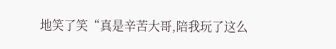地笑了笑“真是辛苦大哥,陪我玩了这么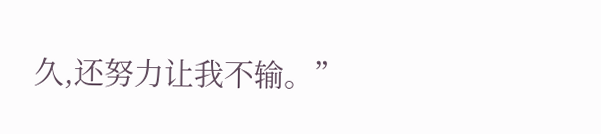久,还努力让我不输。”